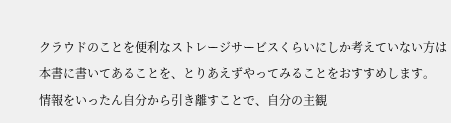クラウドのことを便利なストレージサービスくらいにしか考えていない方は
本書に書いてあることを、とりあえずやってみることをおすすめします。
情報をいったん自分から引き離すことで、自分の主観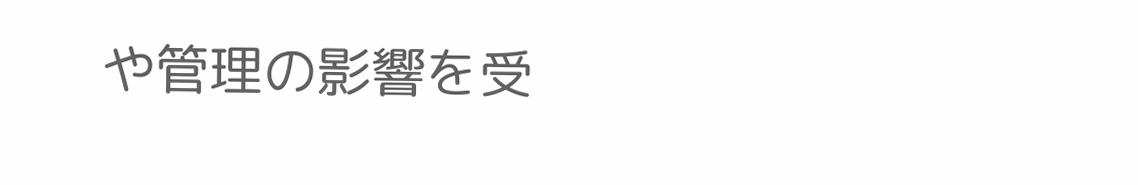や管理の影響を受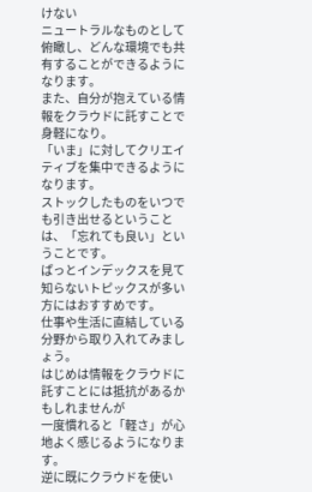けない
ニュートラルなものとして俯瞰し、どんな環境でも共有することができるようになります。
また、自分が抱えている情報をクラウドに託すことで身軽になり。
「いま」に対してクリエイティブを集中できるようになります。
ストックしたものをいつでも引き出せるということは、「忘れても良い」ということです。
ぱっとインデックスを見て知らないトピックスが多い方にはおすすめです。
仕事や生活に直結している分野から取り入れてみましょう。
はじめは情報をクラウドに託すことには抵抗があるかもしれませんが
一度慣れると「軽さ」が心地よく感じるようになります。
逆に既にクラウドを使い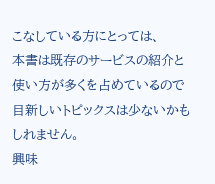こなしている方にとっては、
本書は既存のサービスの紹介と使い方が多くを占めているので
目新しいトピックスは少ないかもしれません。
興味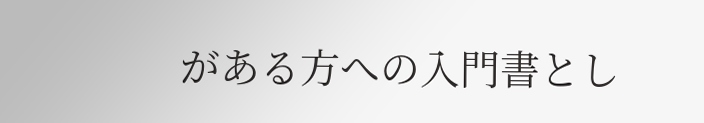がある方への入門書とし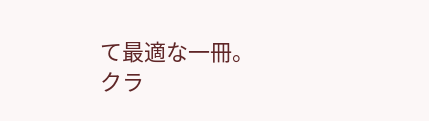て最適な一冊。
クラ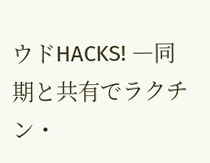ウドHACKS! ―同期と共有でラクチン・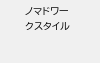ノマドワークスタイル